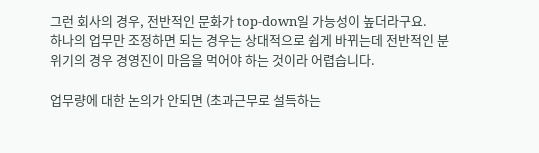그런 회사의 경우, 전반적인 문화가 top-down일 가능성이 높더라구요.
하나의 업무만 조정하면 되는 경우는 상대적으로 쉽게 바뀌는데 전반적인 분위기의 경우 경영진이 마음을 먹어야 하는 것이라 어렵습니다.

업무량에 대한 논의가 안되면 (초과근무로 설득하는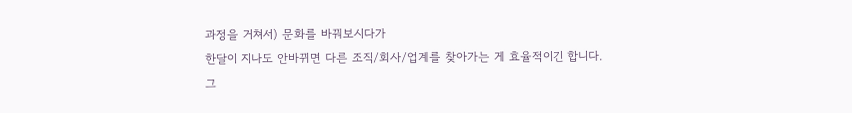과정을 거쳐서) 문화를 바꿔보시다가
한달이 지나도 안바뀌면 다른 조직/회사/업계를 찾아가는 게 효율적이긴 합니다.
그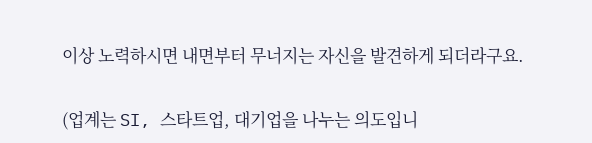이상 노력하시면 내면부터 무너지는 자신을 발견하게 되더라구요.

(업계는 SI, 스타트업, 대기업을 나누는 의도입니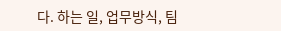다. 하는 일, 업무방식, 팀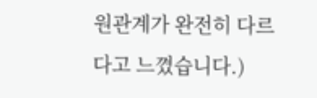원관계가 완전히 다르다고 느꼈습니다.)